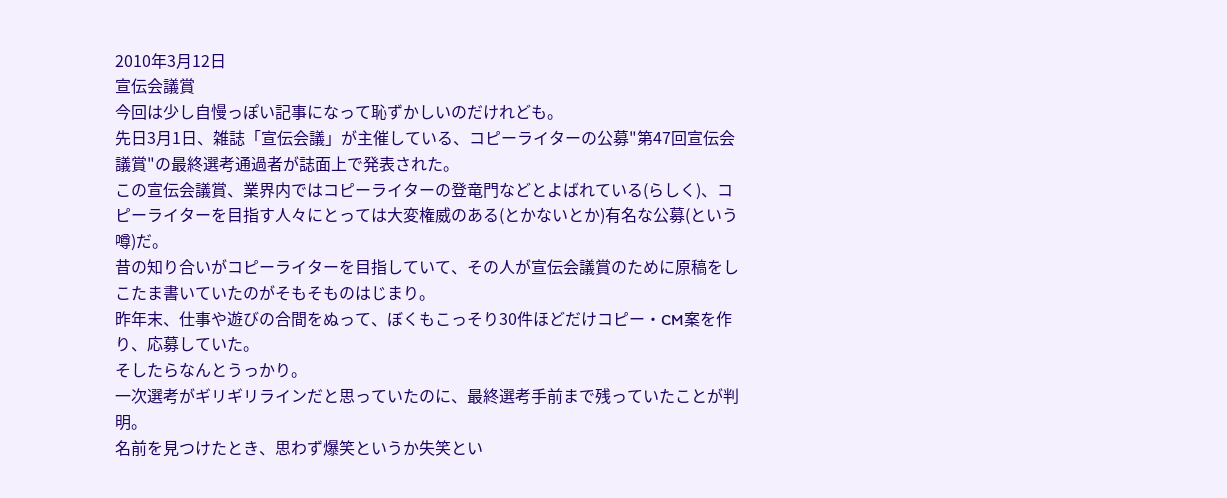2010年3月12日
宣伝会議賞
今回は少し自慢っぽい記事になって恥ずかしいのだけれども。
先日3月1日、雑誌「宣伝会議」が主催している、コピーライターの公募"第47回宣伝会議賞"の最終選考通過者が誌面上で発表された。
この宣伝会議賞、業界内ではコピーライターの登竜門などとよばれている(らしく)、コピーライターを目指す人々にとっては大変権威のある(とかないとか)有名な公募(という噂)だ。
昔の知り合いがコピーライターを目指していて、その人が宣伝会議賞のために原稿をしこたま書いていたのがそもそものはじまり。
昨年末、仕事や遊びの合間をぬって、ぼくもこっそり30件ほどだけコピー・CM案を作り、応募していた。
そしたらなんとうっかり。
一次選考がギリギリラインだと思っていたのに、最終選考手前まで残っていたことが判明。
名前を見つけたとき、思わず爆笑というか失笑とい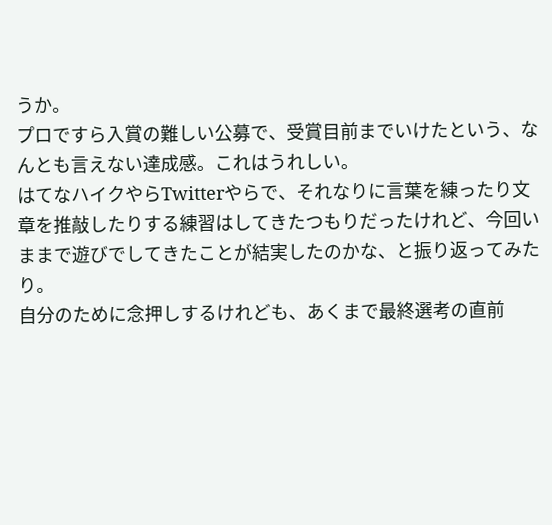うか。
プロですら入賞の難しい公募で、受賞目前までいけたという、なんとも言えない達成感。これはうれしい。
はてなハイクやらTwitterやらで、それなりに言葉を練ったり文章を推敲したりする練習はしてきたつもりだったけれど、今回いままで遊びでしてきたことが結実したのかな、と振り返ってみたり。
自分のために念押しするけれども、あくまで最終選考の直前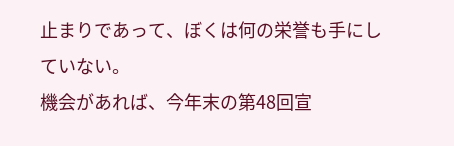止まりであって、ぼくは何の栄誉も手にしていない。
機会があれば、今年末の第48回宣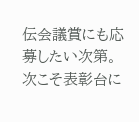伝会議賞にも応募したい次第。
次こそ表彰台に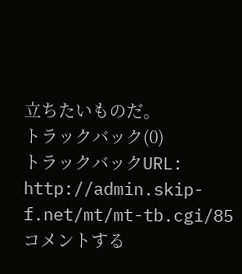立ちたいものだ。
トラックバック(0)
トラックバックURL: http://admin.skip-f.net/mt/mt-tb.cgi/85
コメントする